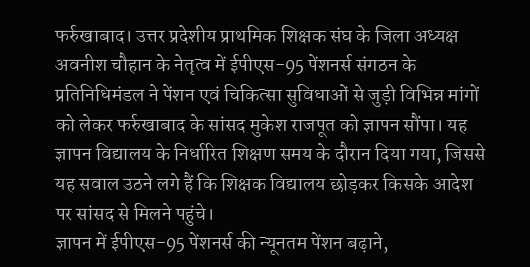फर्रुखाबाद। उत्तर प्रदेशीय प्राथमिक शिक्षक संघ के जिला अध्यक्ष अवनीश चौहान के नेतृत्व में ईपीएस-95 पेंशनर्स संगठन के प्रतिनिधिमंडल ने पेंशन एवं चिकित्सा सुविधाओं से जुड़ी विभिन्न मांगों को लेकर फर्रुखाबाद के सांसद मुकेश राजपूत को ज्ञापन सौंपा। यह ज्ञापन विद्यालय के निर्धारित शिक्षण समय के दौरान दिया गया, जिससे यह सवाल उठने लगे हैं कि शिक्षक विद्यालय छोड़कर किसके आदेश पर सांसद से मिलने पहुंचे।
ज्ञापन में ईपीएस-95 पेंशनर्स की न्यूनतम पेंशन बढ़ाने,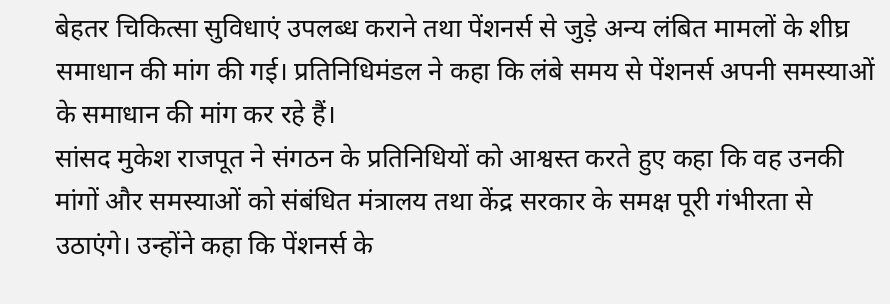बेहतर चिकित्सा सुविधाएं उपलब्ध कराने तथा पेंशनर्स से जुड़े अन्य लंबित मामलों के शीघ्र समाधान की मांग की गई। प्रतिनिधिमंडल ने कहा कि लंबे समय से पेंशनर्स अपनी समस्याओं के समाधान की मांग कर रहे हैं।
सांसद मुकेश राजपूत ने संगठन के प्रतिनिधियों को आश्वस्त करते हुए कहा कि वह उनकी मांगों और समस्याओं को संबंधित मंत्रालय तथा केंद्र सरकार के समक्ष पूरी गंभीरता से उठाएंगे। उन्होंने कहा कि पेंशनर्स के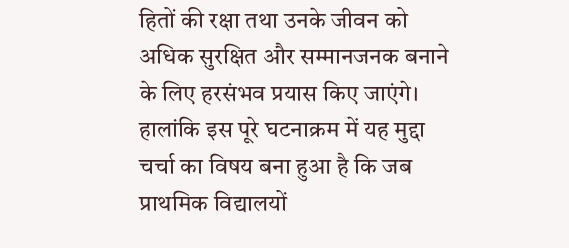हितों की रक्षा तथा उनके जीवन को अधिक सुरक्षित और सम्मानजनक बनाने के लिए हरसंभव प्रयास किए जाएंगे।
हालांकि इस पूरे घटनाक्रम में यह मुद्दा चर्चा का विषय बना हुआ है कि जब प्राथमिक विद्यालयों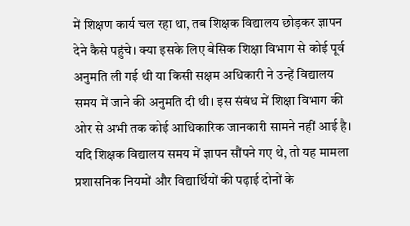में शिक्षण कार्य चल रहा था, तब शिक्षक विद्यालय छोड़कर ज्ञापन देने कैसे पहुंचे। क्या इसके लिए बेसिक शिक्षा विभाग से कोई पूर्व अनुमति ली गई थी या किसी सक्षम अधिकारी ने उन्हें विद्यालय समय में जाने की अनुमति दी थी। इस संबंध में शिक्षा विभाग की ओर से अभी तक कोई आधिकारिक जानकारी सामने नहीं आई है।
यदि शिक्षक विद्यालय समय में ज्ञापन सौंपने गए थे, तो यह मामला प्रशासनिक नियमों और विद्यार्थियों की पढ़ाई दोनों के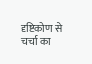दृष्टिकोण से चर्चा का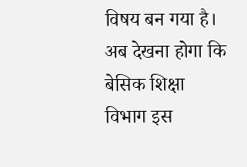विषय बन गया है। अब देखना होगा कि बेसिक शिक्षा विभाग इस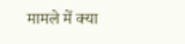मामले में क्या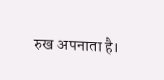रुख अपनाता है।